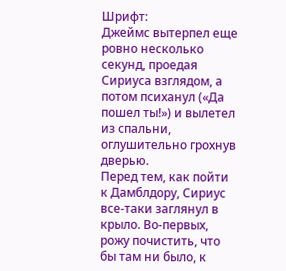Шрифт:
Джеймс вытерпел еще ровно несколько секунд, проедая Сириуса взглядом, а потом психанул («Да пошел ты!») и вылетел из спальни, оглушительно грохнув дверью.
Перед тем, как пойти к Дамблдору, Сириус все-таки заглянул в крыло. Во-первых, рожу почистить, что бы там ни было, к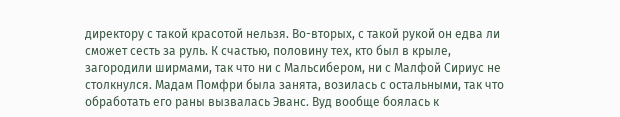директору с такой красотой нельзя. Во-вторых, с такой рукой он едва ли сможет сесть за руль. К счастью, половину тех, кто был в крыле, загородили ширмами, так что ни с Мальсибером, ни с Малфой Сириус не столкнулся. Мадам Помфри была занята, возилась с остальными, так что обработать его раны вызвалась Эванс. Вуд вообще боялась к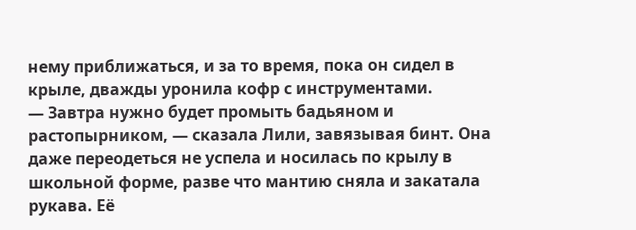нему приближаться, и за то время, пока он сидел в крыле, дважды уронила кофр с инструментами.
— Завтра нужно будет промыть бадьяном и растопырником, — сказала Лили, завязывая бинт. Она даже переодеться не успела и носилась по крылу в школьной форме, разве что мантию сняла и закатала рукава. Её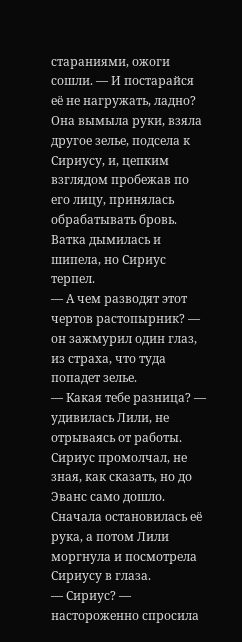стараниями, ожоги сошли. — И постарайся её не нагружать, ладно?
Она вымыла руки, взяла другое зелье, подсела к Сириусу, и, цепким взглядом пробежав по его лицу, принялась обрабатывать бровь. Ватка дымилась и шипела, но Сириус терпел.
— А чем разводят этот чертов растопырник? — он зажмурил один глаз, из страха, что туда попадет зелье.
— Какая тебе разница? — удивилась Лили, не отрываясь от работы.
Сириус промолчал, не зная, как сказать, но до Эванс само дошло. Сначала остановилась её рука, а потом Лили моргнула и посмотрела Сириусу в глаза.
— Сириус? — настороженно спросила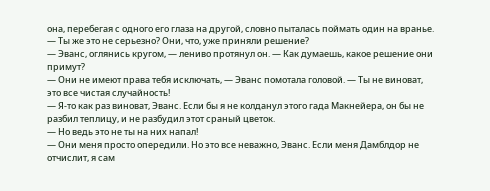она, перебегая с одного его глаза на другой, словно пыталась поймать один на вранье. — Ты же это не серьезно? Они, что, уже приняли решение?
— Эванс, оглянись кругом, — лениво протянул он. — Как думаешь, какое решение они примут?
— Они не имеют права тебя исключать, — Эванс помотала головой. — Ты не виноват, это все чистая случайность!
— Я-то как раз виноват, Эванс. Если бы я не колданул этого гада Макнейера, он бы не разбил теплицу, и не разбудил этот сраный цветок.
— Но ведь это не ты на них напал!
— Они меня просто опередили. Но это все неважно, Эванс. Если меня Дамблдор не отчислит, я сам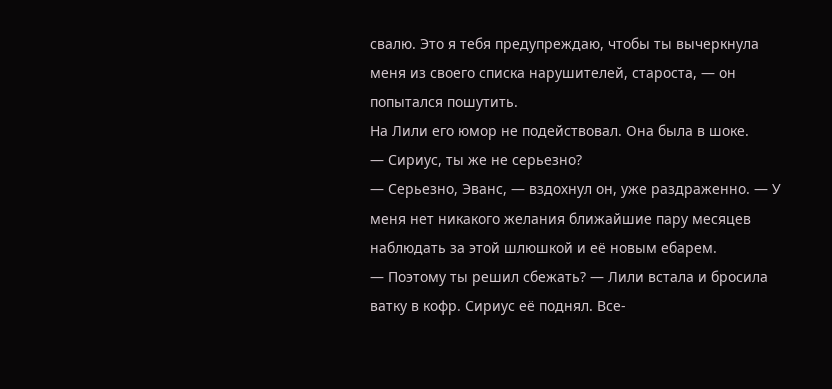свалю. Это я тебя предупреждаю, чтобы ты вычеркнула меня из своего списка нарушителей, староста, — он попытался пошутить.
На Лили его юмор не подействовал. Она была в шоке.
— Сириус, ты же не серьезно?
— Серьезно, Эванс, — вздохнул он, уже раздраженно. — У меня нет никакого желания ближайшие пару месяцев наблюдать за этой шлюшкой и её новым ебарем.
— Поэтому ты решил сбежать? — Лили встала и бросила ватку в кофр. Сириус её поднял. Все-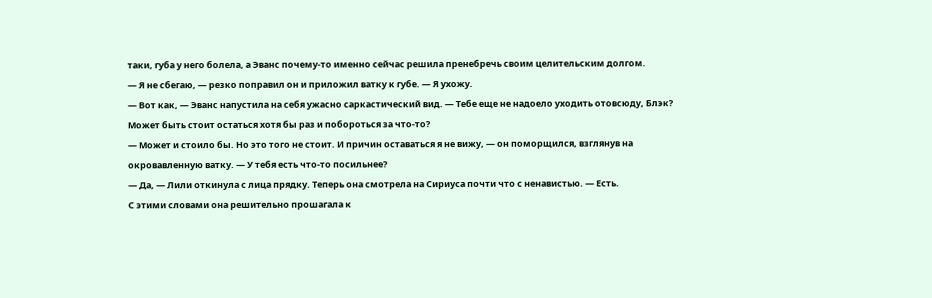таки, губа у него болела, а Эванс почему-то именно сейчас решила пренебречь своим целительским долгом.
— Я не сбегаю, — резко поправил он и приложил ватку к губе. — Я ухожу.
— Вот как, — Эванс напустила на себя ужасно саркастический вид. — Тебе еще не надоело уходить отовсюду, Блэк? Может быть стоит остаться хотя бы раз и побороться за что-то?
— Может и стоило бы. Но это того не стоит. И причин оставаться я не вижу, — он поморщился, взглянув на окровавленную ватку. — У тебя есть что-то посильнее?
— Да, — Лили откинула с лица прядку. Теперь она смотрела на Сириуса почти что с ненавистью. — Есть.
С этими словами она решительно прошагала к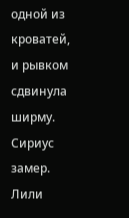одной из кроватей, и рывком сдвинула ширму.
Сириус замер. Лили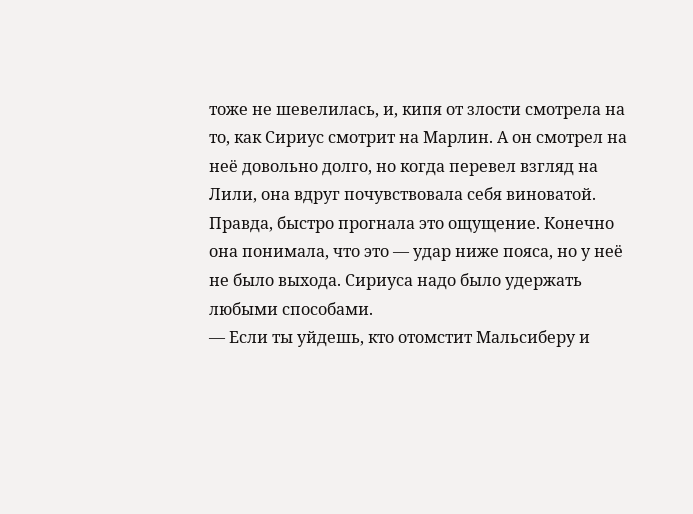тоже не шевелилась, и, кипя от злости смотрела на то, как Сириус смотрит на Марлин. А он смотрел на неё довольно долго, но когда перевел взгляд на Лили, она вдруг почувствовала себя виноватой. Правда, быстро прогнала это ощущение. Конечно она понимала, что это — удар ниже пояса, но у неё не было выхода. Сириуса надо было удержать любыми способами.
— Если ты уйдешь, кто отомстит Мальсиберу и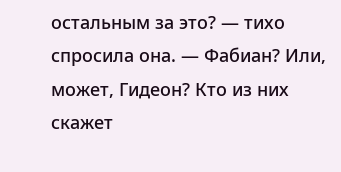остальным за это? — тихо спросила она. — Фабиан? Или, может, Гидеон? Кто из них скажет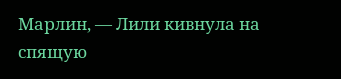Марлин, — Лили кивнула на спящую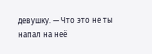девушку. — Что это не ты напал на неё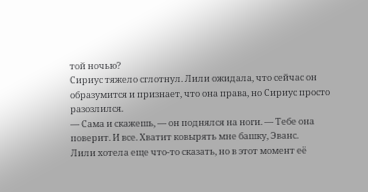той ночью?
Сириус тяжело сглотнул. Лили ожидала, что сейчас он образумится и признает, что она права, но Сириус просто разозлился.
— Сама и скажешь, — он поднялся на ноги. — Тебе она поверит. И все. Хватит ковырять мне башку, Эванс.
Лили хотела еще что-то сказать, но в этот момент её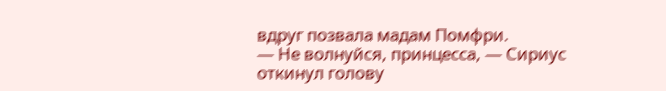вдруг позвала мадам Помфри.
— Не волнуйся, принцесса, — Сириус откинул голову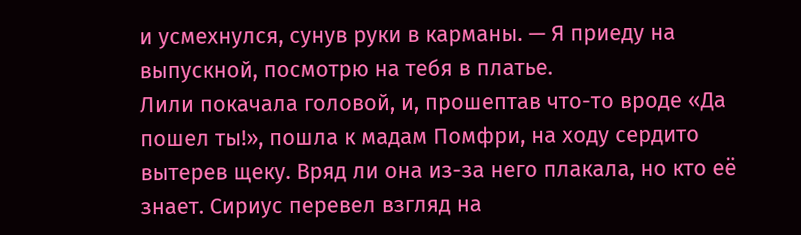и усмехнулся, сунув руки в карманы. — Я приеду на выпускной, посмотрю на тебя в платье.
Лили покачала головой, и, прошептав что-то вроде «Да пошел ты!», пошла к мадам Помфри, на ходу сердито вытерев щеку. Вряд ли она из-за него плакала, но кто её знает. Сириус перевел взгляд на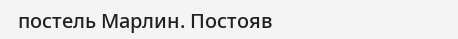постель Марлин. Постояв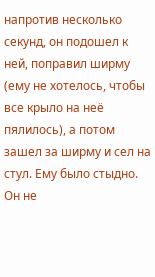напротив несколько секунд, он подошел к ней, поправил ширму (ему не хотелось, чтобы все крыло на неё пялилось), а потом зашел за ширму и сел на стул. Ему было стыдно. Он не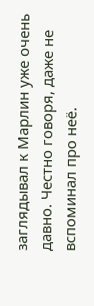заглядывал к Марлин уже очень давно. Честно говоря, даже не вспоминал про неё.